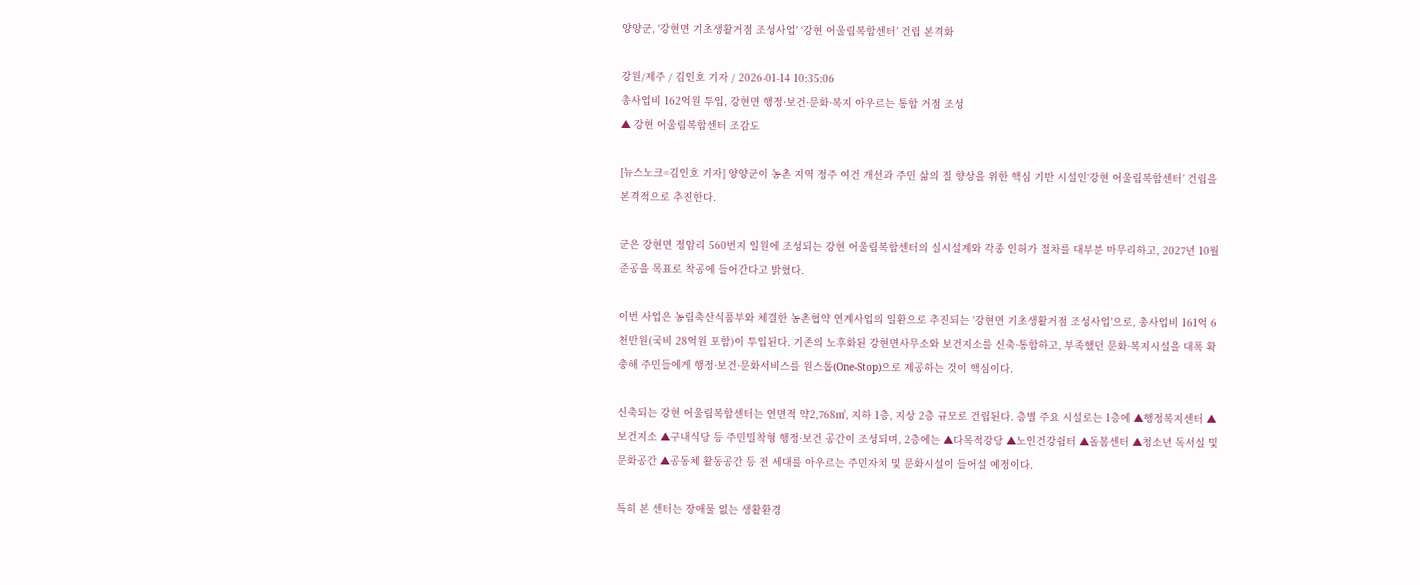양양군, '강현면 기초생활거점 조성사업' ‘강현 어울림복합센터’ 건립 본격화

강원/제주 / 김인호 기자 / 2026-01-14 10:35:06
총사업비 162억원 투입, 강현면 행정·보건·문화·복지 아우르는 통합 거점 조성
▲ 강현 어울림복합센터 조감도

[뉴스노크=김인호 기자] 양양군이 농촌 지역 정주 여건 개선과 주민 삶의 질 향상을 위한 핵심 기반 시설인‘강현 어울림복합센터’ 건립을 본격적으로 추진한다.

군은 강현면 정암리 560번지 일원에 조성되는 강현 어울림복합센터의 실시설계와 각종 인허가 절차를 대부분 마무리하고, 2027년 10월 준공을 목표로 착공에 들어간다고 밝혔다.

이번 사업은 농림축산식품부와 체결한 농촌협약 연계사업의 일환으로 추진되는 '강현면 기초생활거점 조성사업'으로, 총사업비 161억 6천만원(국비 28억원 포함)이 투입된다. 기존의 노후화된 강현면사무소와 보건지소를 신축·통합하고, 부족했던 문화·복지시설을 대폭 확충해 주민들에게 행정·보건·문화서비스를 원스톱(One-Stop)으로 제공하는 것이 핵심이다.

신축되는 강현 어울림복합센터는 연면적 약2,768㎡, 지하 1층, 지상 2층 규모로 건립된다. 층별 주요 시설로는 1층에 ▲행정복지센터 ▲보건지소 ▲구내식당 등 주민밀착형 행정·보건 공간이 조성되며, 2층에는 ▲다목적강당 ▲노인건강쉼터 ▲돌봄센터 ▲청소년 독서실 및 문화공간 ▲공동체 활동공간 등 전 세대를 아우르는 주민자치 및 문화시설이 들어설 예정이다.

특히 본 센터는 장애물 없는 생활환경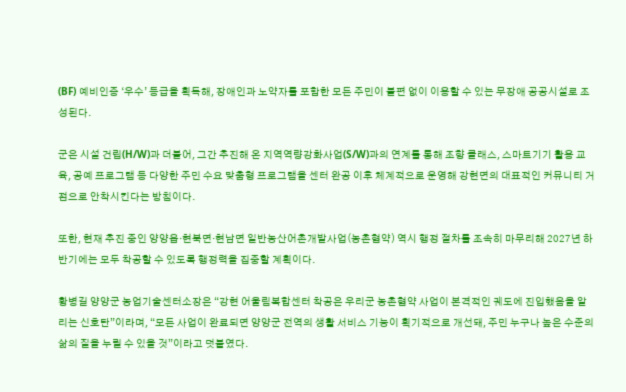(BF) 예비인증 ‘우수’ 등급을 획득해, 장애인과 노약자를 포함한 모든 주민이 불편 없이 이용할 수 있는 무장애 공공시설로 조성된다.

군은 시설 건립(H/W)과 더불어, 그간 추진해 온 지역역량강화사업(S/W)과의 연계를 통해 조향 클래스, 스마트기기 활용 교육, 공예 프로그램 등 다양한 주민 수요 맞춤형 프로그램을 센터 완공 이후 체계적으로 운영해 강현면의 대표적인 커뮤니티 거점으로 안착시킨다는 방침이다.

또한, 현재 추진 중인 양양읍·현북면·현남면 일반농산어촌개발사업(농촌협약) 역시 행정 절차를 조속히 마무리해 2027년 하반기에는 모두 착공할 수 있도록 행정력을 집중할 계획이다.

황병길 양양군 농업기술센터소장은 “강현 어울림복합센터 착공은 우리군 농촌협약 사업이 본격적인 궤도에 진입했음을 알리는 신호탄”이라며, “모든 사업이 완료되면 양양군 전역의 생활 서비스 기능이 획기적으로 개선돼, 주민 누구나 높은 수준의 삶의 질을 누릴 수 있을 것”이라고 덧붙였다.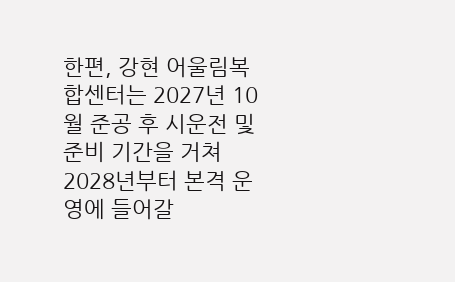한편, 강현 어울림복합센터는 2027년 10월 준공 후 시운전 및 준비 기간을 거쳐 2028년부터 본격 운영에 들어갈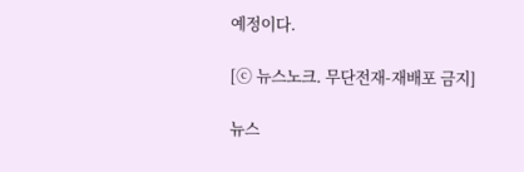예정이다.

[ⓒ 뉴스노크. 무단전재-재배포 금지]

뉴스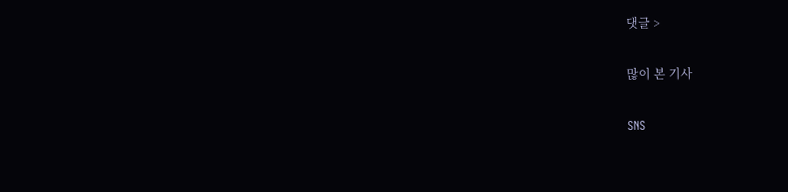댓글 >

많이 본 기사

SNS